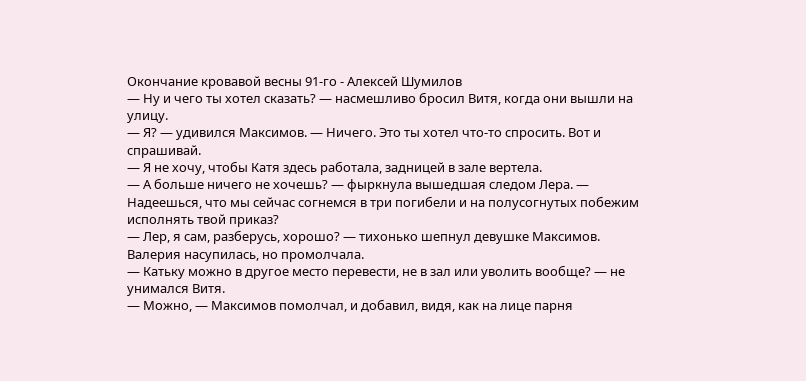Окончание кровавой весны 91-го - Алексей Шумилов
— Ну и чего ты хотел сказать? — насмешливо бросил Витя, когда они вышли на улицу.
— Я? — удивился Максимов. — Ничего. Это ты хотел что-то спросить. Вот и спрашивай.
— Я не хочу, чтобы Катя здесь работала, задницей в зале вертела.
— А больше ничего не хочешь? — фыркнула вышедшая следом Лера. — Надеешься, что мы сейчас согнемся в три погибели и на полусогнутых побежим исполнять твой приказ?
— Лер, я сам, разберусь, хорошо? — тихонько шепнул девушке Максимов. Валерия насупилась, но промолчала.
— Катьку можно в другое место перевести, не в зал или уволить вообще? — не унимался Витя.
— Можно, — Максимов помолчал, и добавил, видя, как на лице парня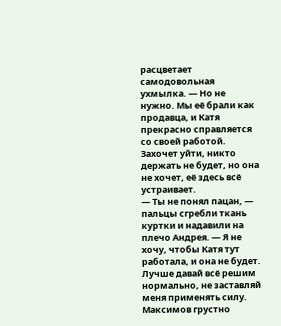расцветает самодовольная ухмылка. — Но не нужно. Мы её брали как продавца, и Катя прекрасно справляется со своей работой. Захочет уйти, никто держать не будет, но она не хочет, её здесь всё устраивает.
— Ты не понял пацан, — пальцы сгребли ткань куртки и надавили на плечо Андрея. — Я не хочу, чтобы Катя тут работала, и она не будет. Лучше давай всё решим нормально, не заставляй меня применять силу.
Максимов грустно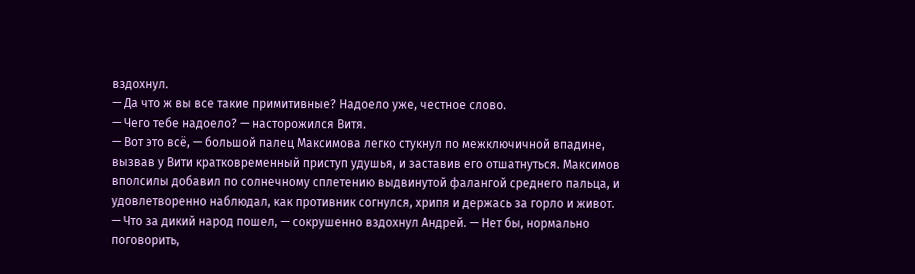вздохнул.
— Да что ж вы все такие примитивные? Надоело уже, честное слово.
— Чего тебе надоело? — насторожился Витя.
— Вот это всё, — большой палец Максимова легко стукнул по межключичной впадине, вызвав у Вити кратковременный приступ удушья, и заставив его отшатнуться. Максимов вполсилы добавил по солнечному сплетению выдвинутой фалангой среднего пальца, и удовлетворенно наблюдал, как противник согнулся, хрипя и держась за горло и живот.
— Что за дикий народ пошел, — сокрушенно вздохнул Андрей. — Нет бы, нормально поговорить,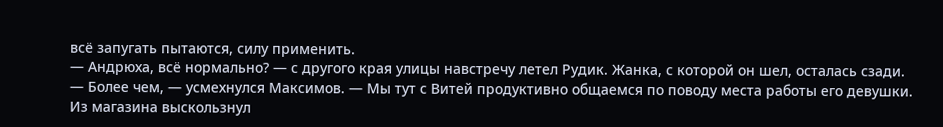всё запугать пытаются, силу применить.
— Андрюха, всё нормально? — с другого края улицы навстречу летел Рудик. Жанка, с которой он шел, осталась сзади.
— Более чем, — усмехнулся Максимов. — Мы тут с Витей продуктивно общаемся по поводу места работы его девушки.
Из магазина выскользнул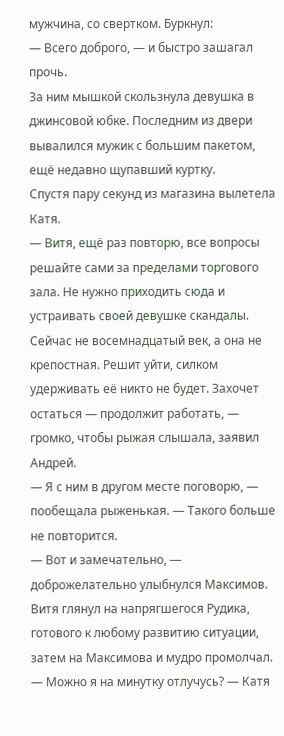мужчина, со свертком. Буркнул:
— Всего доброго, — и быстро зашагал прочь.
За ним мышкой скользнула девушка в джинсовой юбке. Последним из двери вывалился мужик с большим пакетом, ещё недавно щупавший куртку.
Спустя пару секунд из магазина вылетела Катя.
— Витя, ещё раз повторю, все вопросы решайте сами за пределами торгового зала. Не нужно приходить сюда и устраивать своей девушке скандалы. Сейчас не восемнадцатый век, а она не крепостная. Решит уйти, силком удерживать её никто не будет. Захочет остаться — продолжит работать, — громко, чтобы рыжая слышала, заявил Андрей.
— Я с ним в другом месте поговорю, — пообещала рыженькая. — Такого больше не повторится.
— Вот и замечательно, — доброжелательно улыбнулся Максимов.
Витя глянул на напрягшегося Рудика, готового к любому развитию ситуации, затем на Максимова и мудро промолчал.
— Можно я на минутку отлучусь? — Катя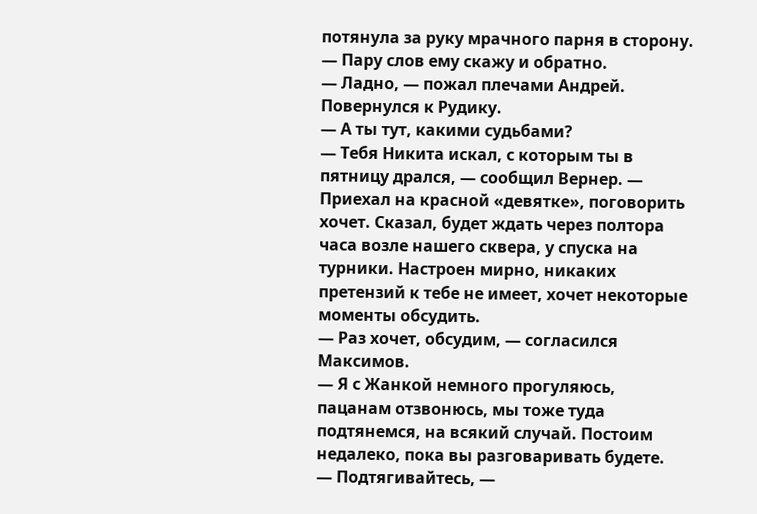потянула за руку мрачного парня в сторону. — Пару слов ему скажу и обратно.
— Ладно, — пожал плечами Андрей.
Повернулся к Рудику.
— А ты тут, какими судьбами?
— Тебя Никита искал, с которым ты в пятницу дрался, — сообщил Вернер. — Приехал на красной «девятке», поговорить хочет. Сказал, будет ждать через полтора часа возле нашего сквера, у спуска на турники. Настроен мирно, никаких претензий к тебе не имеет, хочет некоторые моменты обсудить.
— Раз хочет, обсудим, — согласился Максимов.
— Я с Жанкой немного прогуляюсь, пацанам отзвонюсь, мы тоже туда подтянемся, на всякий случай. Постоим недалеко, пока вы разговаривать будете.
— Подтягивайтесь, —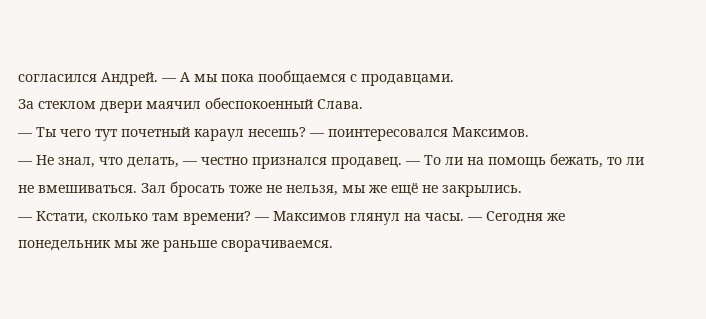согласился Андрей. — А мы пока пообщаемся с продавцами.
За стеклом двери маячил обеспокоенный Слава.
— Ты чего тут почетный караул несешь? — поинтересовался Максимов.
— Не знал, что делать, — честно признался продавец. — То ли на помощь бежать, то ли не вмешиваться. Зал бросать тоже не нельзя, мы же ещё не закрылись.
— Кстати, сколько там времени? — Максимов глянул на часы. — Сегодня же понедельник мы же раньше сворачиваемся.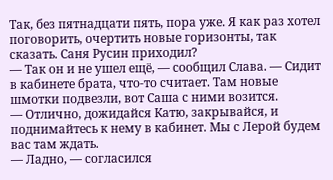Так, без пятнадцати пять, пора уже. Я как раз хотел поговорить, очертить новые горизонты, так сказать. Саня Русин приходил?
— Так он и не ушел ещё, — сообщил Слава. — Сидит в кабинете брата, что-то считает. Там новые шмотки подвезли, вот Саша с ними возится.
— Отлично, дожидайся Катю, закрывайся, и поднимайтесь к нему в кабинет. Мы с Лерой будем вас там ждать.
— Ладно, — согласился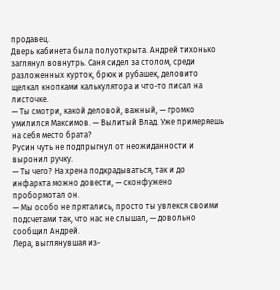продавец.
Дверь кабинета была полуоткрыта. Андрей тихонько заглянул вовнутрь. Саня сидел за столом, среди разложенных курток, брюк и рубашек, деловито щелкал кнопками калькулятора и что-то писал на листочке.
— Ты смотри, какой деловой, важный, — громко умилился Максимов. — Вылитый Влад. Уже примеряешь на себя место брата?
Русин чуть не подпрыгнул от неожиданности и выронил ручку.
— Ты чего? На хрена подкрадываться, так и до инфаркта можно довести, — сконфужено пробормотал он.
— Мы особо не прятались, просто ты увлекся своими подсчетами так, что нас не слышал, — довольно сообщил Андрей.
Лера, выглянувшая из-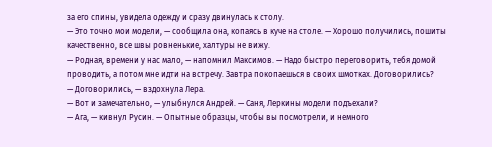за его спины, увидела одежду и сразу двинулась к столу.
— Это точно мои модели, — сообщила она, копаясь в куче на столе. — Хорошо получились, пошиты качественно, все швы ровненькие, халтуры не вижу.
— Родная, времени у нас мало, — напомнил Максимов. — Надо быстро переговорить, тебя домой проводить, а потом мне идти на встречу. Завтра покопаешься в своих шмотках. Договорились?
— Договорились, — вздохнула Лера.
— Вот и замечательно, — улыбнулся Андрей. — Саня, Леркины модели подъехали?
— Ага, — кивнул Русин. — Опытные образцы, чтобы вы посмотрели, и немного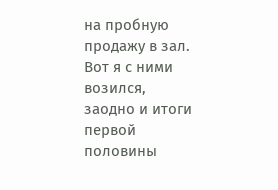на пробную продажу в зал. Вот я с ними возился, заодно и итоги первой половины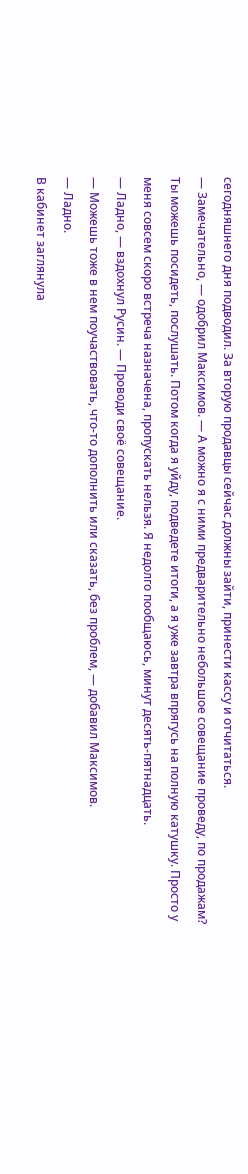сегодняшнего дня подводил. За вторую продавцы сейчас должны зайти, принести кассу и отчитаться.
— Замечательно, — одобрил Максимов. — А можно я с ними предварительно небольшое совещание проведу, по продажам? Ты можешь посидеть, послушать. Потом когда я уйду, подведете итоги, а я уже завтра впрягусь на полную катушку. Просто у меня совсем скоро встреча назначена, пропускать нельзя. Я недолго пообщаюсь, минут десять-пятнадцать.
— Ладно, — вздохнул Русин. — Проводи своё совещание.
— Можешь тоже в нем поучаствовать, что-то дополнить или сказать, без проблем, — добавил Максимов.
— Ладно.
В кабинет заглянула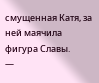смущенная Катя, за ней маячила фигура Славы.
—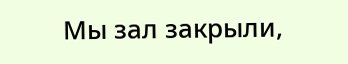Мы зал закрыли,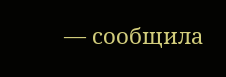— сообщила